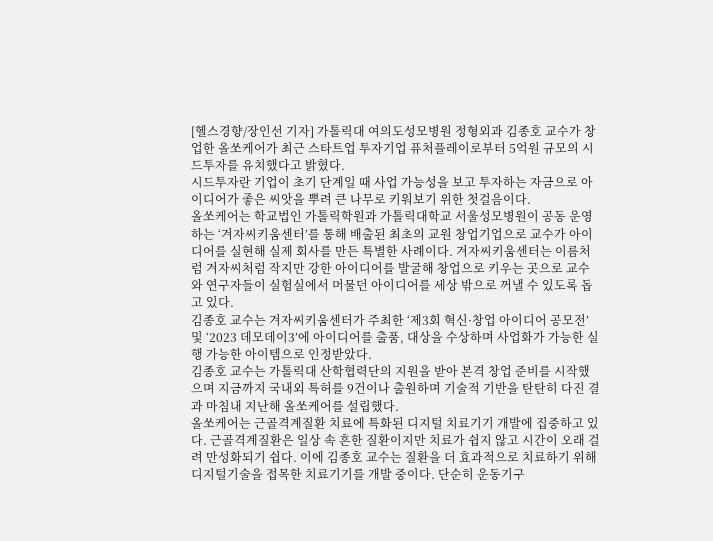[헬스경향/장인선 기자] 가톨릭대 여의도성모병원 정형외과 김종호 교수가 창업한 올쏘케어가 최근 스타트업 투자기업 퓨처플레이로부터 5억원 규모의 시드투자를 유치했다고 밝혔다.
시드투자란 기업이 초기 단계일 때 사업 가능성을 보고 투자하는 자금으로 아이디어가 좋은 씨앗을 뿌려 큰 나무로 키워보기 위한 첫걸음이다.
올쏘케어는 학교법인 가톨릭학원과 가톨릭대학교 서울성모병원이 공동 운영하는 ‘겨자씨키움센터’를 통해 배출된 최초의 교원 창업기업으로 교수가 아이디어를 실현해 실제 회사를 만든 특별한 사례이다. 겨자씨키움센터는 이름처럼 겨자씨처럼 작지만 강한 아이디어를 발굴해 창업으로 키우는 곳으로 교수와 연구자들이 실험실에서 머물던 아이디어를 세상 밖으로 꺼낼 수 있도록 돕고 있다.
김종호 교수는 겨자씨키움센터가 주최한 ‘제3회 혁신·창업 아이디어 공모전’ 및 ‘2023 데모데이3’에 아이디어를 출품, 대상을 수상하며 사업화가 가능한 실행 가능한 아이템으로 인정받았다.
김종호 교수는 가톨릭대 산학협력단의 지원을 받아 본격 창업 준비를 시작했으며 지금까지 국내외 특허를 9건이나 출원하며 기술적 기반을 탄탄히 다진 결과 마침내 지난해 올쏘케어를 설립했다.
올쏘케어는 근골격계질환 치료에 특화된 디지털 치료기기 개발에 집중하고 있다. 근골격계질환은 일상 속 흔한 질환이지만 치료가 쉽지 않고 시간이 오래 걸려 만성화되기 쉽다. 이에 김종호 교수는 질환을 더 효과적으로 치료하기 위해 디지털기술을 접목한 치료기기를 개발 중이다. 단순히 운동기구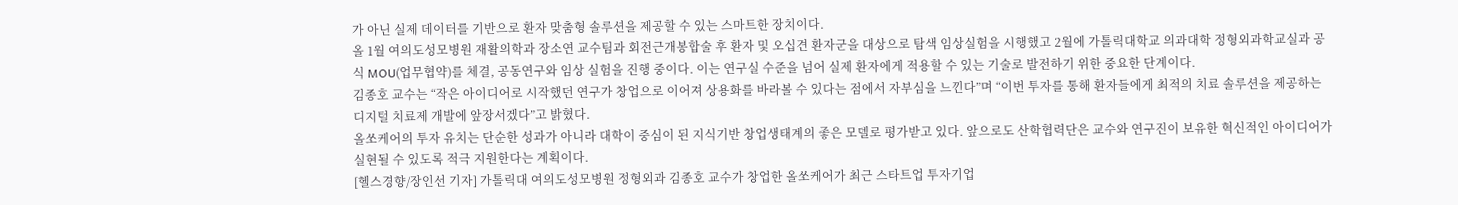가 아닌 실제 데이터를 기반으로 환자 맞춤형 솔루션을 제공할 수 있는 스마트한 장치이다.
올 1월 여의도성모병원 재활의학과 장소연 교수팀과 회전근개봉합술 후 환자 및 오십견 환자군을 대상으로 탐색 임상실험을 시행했고 2월에 가톨릭대학교 의과대학 정형외과학교실과 공식 MOU(업무협약)를 체결, 공동연구와 임상 실험을 진행 중이다. 이는 연구실 수준을 넘어 실제 환자에게 적용할 수 있는 기술로 발전하기 위한 중요한 단계이다.
김종호 교수는 “작은 아이디어로 시작했던 연구가 창업으로 이어져 상용화를 바라볼 수 있다는 점에서 자부심을 느낀다”며 “이번 투자를 통해 환자들에게 최적의 치료 솔루션을 제공하는 디지털 치료제 개발에 앞장서겠다”고 밝혔다.
올쏘케어의 투자 유치는 단순한 성과가 아니라 대학이 중심이 된 지식기반 창업생태계의 좋은 모델로 평가받고 있다. 앞으로도 산학협력단은 교수와 연구진이 보유한 혁신적인 아이디어가 실현될 수 있도록 적극 지원한다는 계획이다.
[헬스경향/장인선 기자] 가톨릭대 여의도성모병원 정형외과 김종호 교수가 창업한 올쏘케어가 최근 스타트업 투자기업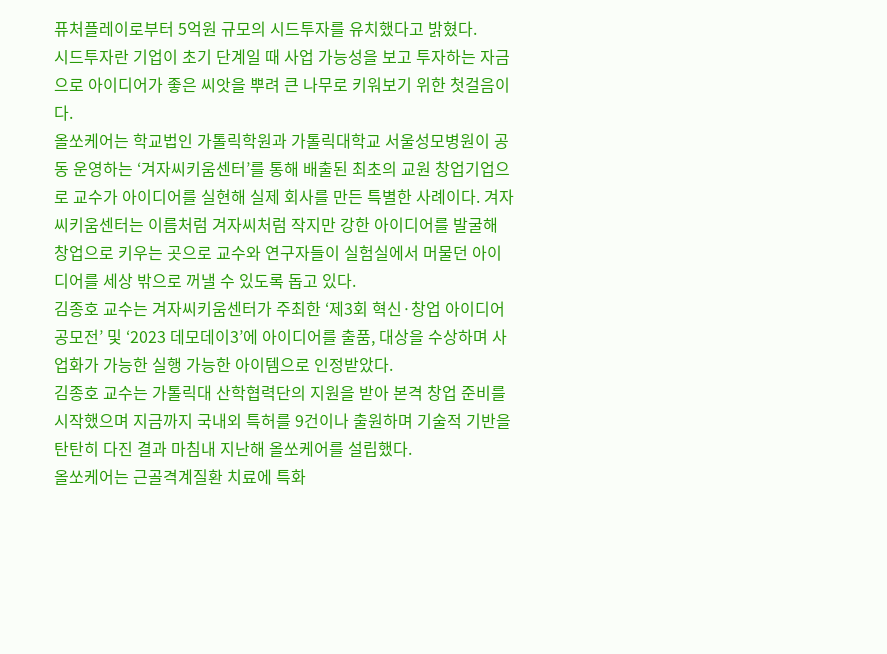퓨처플레이로부터 5억원 규모의 시드투자를 유치했다고 밝혔다.
시드투자란 기업이 초기 단계일 때 사업 가능성을 보고 투자하는 자금으로 아이디어가 좋은 씨앗을 뿌려 큰 나무로 키워보기 위한 첫걸음이다.
올쏘케어는 학교법인 가톨릭학원과 가톨릭대학교 서울성모병원이 공동 운영하는 ‘겨자씨키움센터’를 통해 배출된 최초의 교원 창업기업으로 교수가 아이디어를 실현해 실제 회사를 만든 특별한 사례이다. 겨자씨키움센터는 이름처럼 겨자씨처럼 작지만 강한 아이디어를 발굴해 창업으로 키우는 곳으로 교수와 연구자들이 실험실에서 머물던 아이디어를 세상 밖으로 꺼낼 수 있도록 돕고 있다.
김종호 교수는 겨자씨키움센터가 주최한 ‘제3회 혁신·창업 아이디어 공모전’ 및 ‘2023 데모데이3’에 아이디어를 출품, 대상을 수상하며 사업화가 가능한 실행 가능한 아이템으로 인정받았다.
김종호 교수는 가톨릭대 산학협력단의 지원을 받아 본격 창업 준비를 시작했으며 지금까지 국내외 특허를 9건이나 출원하며 기술적 기반을 탄탄히 다진 결과 마침내 지난해 올쏘케어를 설립했다.
올쏘케어는 근골격계질환 치료에 특화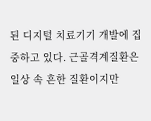된 디지털 치료기기 개발에 집중하고 있다. 근골격계질환은 일상 속 흔한 질환이지만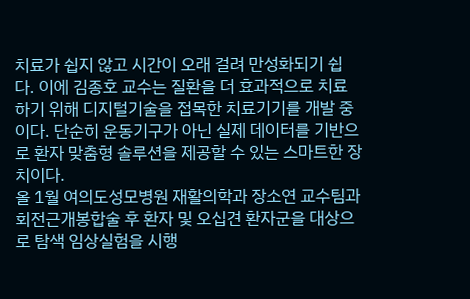치료가 쉽지 않고 시간이 오래 걸려 만성화되기 쉽다. 이에 김종호 교수는 질환을 더 효과적으로 치료하기 위해 디지털기술을 접목한 치료기기를 개발 중이다. 단순히 운동기구가 아닌 실제 데이터를 기반으로 환자 맞춤형 솔루션을 제공할 수 있는 스마트한 장치이다.
올 1월 여의도성모병원 재활의학과 장소연 교수팀과 회전근개봉합술 후 환자 및 오십견 환자군을 대상으로 탐색 임상실험을 시행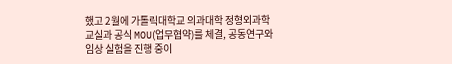했고 2월에 가톨릭대학교 의과대학 정형외과학교실과 공식 MOU(업무협약)를 체결, 공동연구와 임상 실험을 진행 중이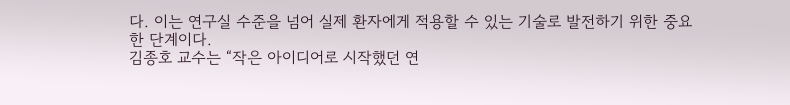다. 이는 연구실 수준을 넘어 실제 환자에게 적용할 수 있는 기술로 발전하기 위한 중요한 단계이다.
김종호 교수는 “작은 아이디어로 시작했던 연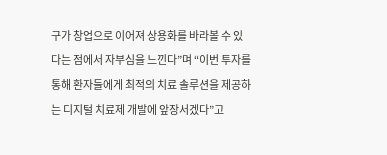구가 창업으로 이어져 상용화를 바라볼 수 있다는 점에서 자부심을 느낀다”며 “이번 투자를 통해 환자들에게 최적의 치료 솔루션을 제공하는 디지털 치료제 개발에 앞장서겠다”고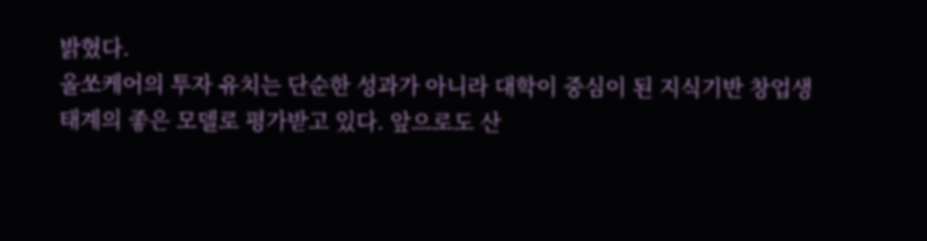밝혔다.
올쏘케어의 투자 유치는 단순한 성과가 아니라 대학이 중심이 된 지식기반 창업생태계의 좋은 모델로 평가받고 있다. 앞으로도 산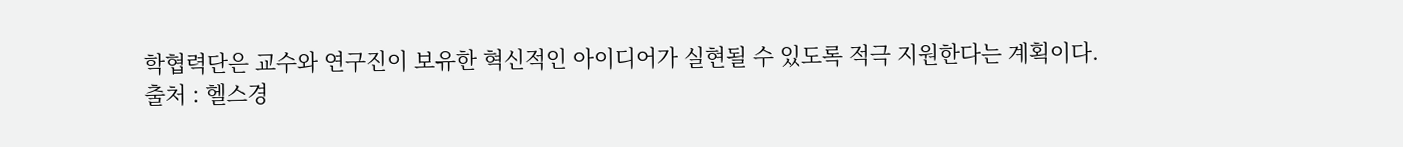학협력단은 교수와 연구진이 보유한 혁신적인 아이디어가 실현될 수 있도록 적극 지원한다는 계획이다.
출처 : 헬스경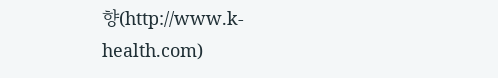향(http://www.k-health.com)